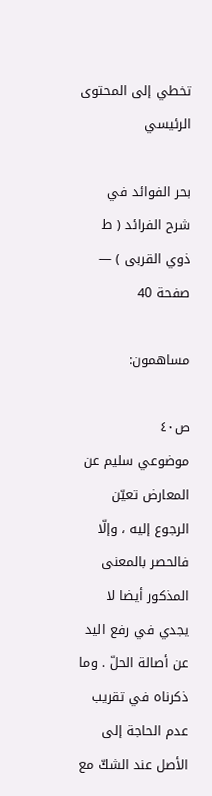تخطي إلى المحتوى الرئيسي

بحر الفوائد في شرح الفرائد ( ط ذوي القربى ) — صفحة 40

مساهمون:

ص٤٠
موضوعي سليم عن المعارض تعيّن الرجوع إليه ، وإلّا فالحصر بالمعنى المذكور أيضا لا يجدي في رفع اليد عن أصالة الحلّ . وما ذكرناه في تقريب عدم الحاجة إلى الأصل عند الشكّ مع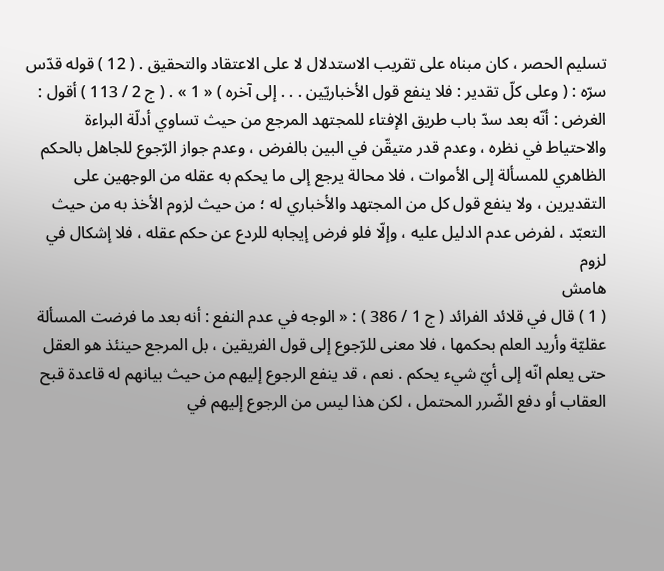تسليم الحصر ، كان مبناه على تقريب الاستدلال لا على الاعتقاد والتحقيق . ( 12 ) قوله قدّس سرّه : ( وعلى كلّ تقدير : فلا ينفع قول الأخباريّين . . . إلى آخره ) « 1 » . ( ج 2 / 113 ) أقول : الغرض : أنّه بعد سدّ باب طريق الإفتاء للمجتهد المرجع من حيث تساوي أدلّة البراءة والاحتياط في نظره ، وعدم قدر متيقّن في البين بالفرض ، وعدم جواز الرّجوع للجاهل بالحكم الظاهري للمسألة إلى الأموات ، فلا محالة يرجع إلى ما يحكم به عقله من الوجهين على التقديرين ، ولا ينفع قول كل من المجتهد والأخباري له ؛ من حيث لزوم الأخذ به من حيث التعبّد ، لفرض عدم الدليل عليه ، وإلّا فلو فرض إيجابه للردع عن حكم عقله ، فلا إشكال في لزوم
هامش
( 1 ) قال في قلائد الفرائد ( ج 1 / 386 ) : « الوجه في عدم النفع : أنه بعد ما فرضت المسألة عقليّة وأريد العلم بحكمها ، فلا معنى للرّجوع إلى قول الفريقين ، بل المرجع حينئذ هو العقل حتى يعلم انّه إلى أيّ شيء يحكم . نعم ، قد ينفع الرجوع إليهم من حيث بيانهم له قاعدة قبح العقاب أو دفع الضّرر المحتمل ، لكن هذا ليس من الرجوع إليهم في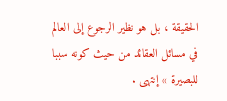الحقيقة ، بل هو نظير الرجوع إلى العالم في مسائل العقائد من حيث كونه سببا للبصيرة » إنتهى .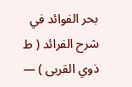بحر الفوائد في شرح الفرائد ( ط ذوي القربى ) —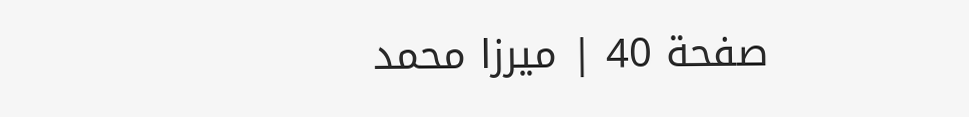صفحة 40 | ميرزا محمد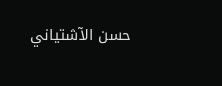حسن الآشتياني